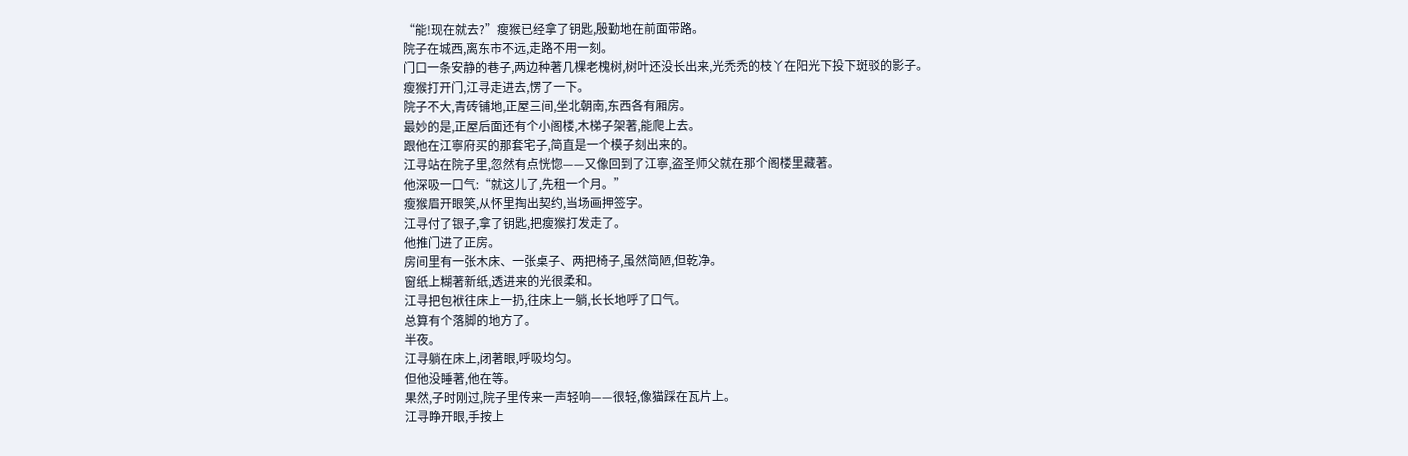“能!现在就去?”瘦猴已经拿了钥匙,殷勤地在前面带路。
院子在城西,离东市不远,走路不用一刻。
门口一条安静的巷子,两边种著几棵老槐树,树叶还没长出来,光禿禿的枝丫在阳光下投下斑驳的影子。
瘦猴打开门,江寻走进去,愣了一下。
院子不大,青砖铺地,正屋三间,坐北朝南,东西各有厢房。
最妙的是,正屋后面还有个小阁楼,木梯子架著,能爬上去。
跟他在江寧府买的那套宅子,简直是一个模子刻出来的。
江寻站在院子里,忽然有点恍惚——又像回到了江寧,盗圣师父就在那个阁楼里藏著。
他深吸一口气:“就这儿了,先租一个月。”
瘦猴眉开眼笑,从怀里掏出契约,当场画押签字。
江寻付了银子,拿了钥匙,把瘦猴打发走了。
他推门进了正房。
房间里有一张木床、一张桌子、两把椅子,虽然简陋,但乾净。
窗纸上糊著新纸,透进来的光很柔和。
江寻把包袱往床上一扔,往床上一躺,长长地呼了口气。
总算有个落脚的地方了。
半夜。
江寻躺在床上,闭著眼,呼吸均匀。
但他没睡著,他在等。
果然,子时刚过,院子里传来一声轻响——很轻,像猫踩在瓦片上。
江寻睁开眼,手按上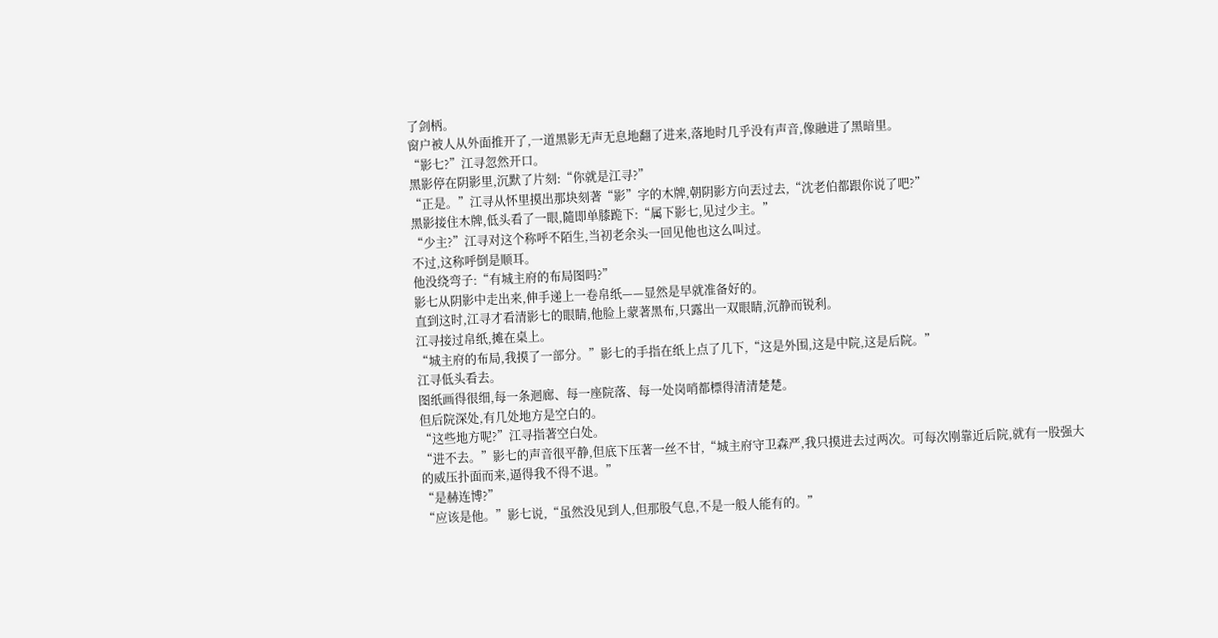了剑柄。
窗户被人从外面推开了,一道黑影无声无息地翻了进来,落地时几乎没有声音,像融进了黑暗里。
“影七?”江寻忽然开口。
黑影停在阴影里,沉默了片刻:“你就是江寻?”
“正是。”江寻从怀里摸出那块刻著“影”字的木牌,朝阴影方向丟过去,“沈老伯都跟你说了吧?”
黑影接住木牌,低头看了一眼,隨即单膝跪下:“属下影七,见过少主。”
“少主?”江寻对这个称呼不陌生,当初老余头一回见他也这么叫过。
不过,这称呼倒是顺耳。
他没绕弯子:“有城主府的布局图吗?”
影七从阴影中走出来,伸手递上一卷帛纸——显然是早就准备好的。
直到这时,江寻才看清影七的眼睛,他脸上蒙著黑布,只露出一双眼睛,沉静而锐利。
江寻接过帛纸,摊在桌上。
“城主府的布局,我摸了一部分。”影七的手指在纸上点了几下,“这是外围,这是中院,这是后院。”
江寻低头看去。
图纸画得很细,每一条迴廊、每一座院落、每一处岗哨都標得清清楚楚。
但后院深处,有几处地方是空白的。
“这些地方呢?”江寻指著空白处。
“进不去。”影七的声音很平静,但底下压著一丝不甘,“城主府守卫森严,我只摸进去过两次。可每次刚靠近后院,就有一股强大的威压扑面而来,逼得我不得不退。”
“是赫连博?”
“应该是他。”影七说,“虽然没见到人,但那股气息,不是一般人能有的。”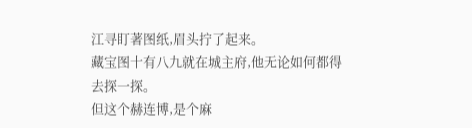江寻盯著图纸,眉头拧了起来。
藏宝图十有八九就在城主府,他无论如何都得去探一探。
但这个赫连博,是个麻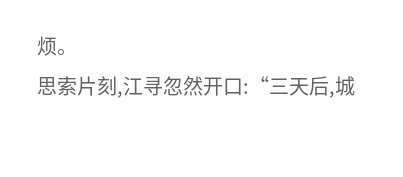烦。
思索片刻,江寻忽然开口:“三天后,城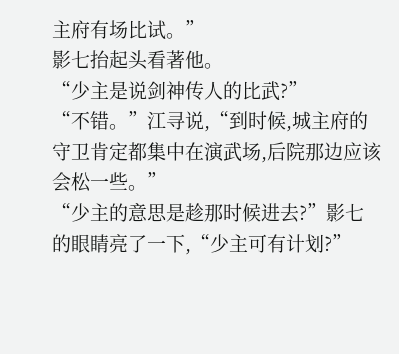主府有场比试。”
影七抬起头看著他。
“少主是说剑神传人的比武?”
“不错。”江寻说,“到时候,城主府的守卫肯定都集中在演武场,后院那边应该会松一些。”
“少主的意思是趁那时候进去?”影七的眼睛亮了一下,“少主可有计划?”